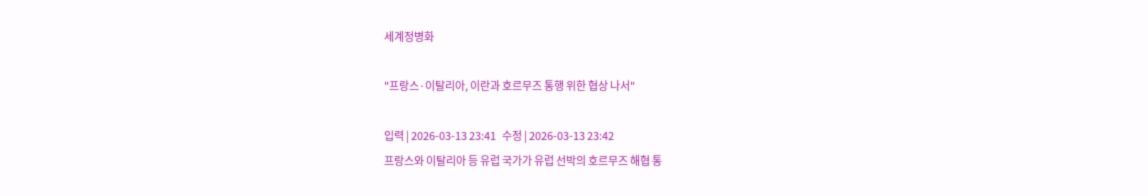세계정병화

"프랑스·이탈리아, 이란과 호르무즈 통행 위한 협상 나서"

입력 | 2026-03-13 23:41   수정 | 2026-03-13 23:42
프랑스와 이탈리아 등 유럽 국가가 유럽 선박의 호르무즈 해협 통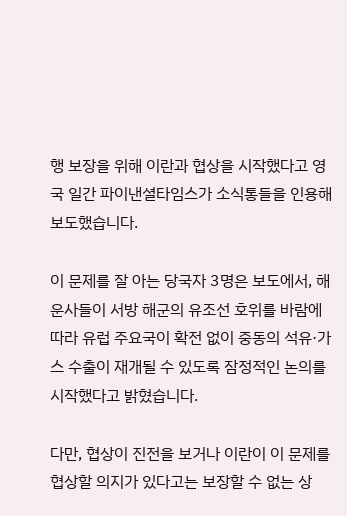행 보장을 위해 이란과 협상을 시작했다고 영국 일간 파이낸셜타임스가 소식통들을 인용해 보도했습니다.

이 문제를 잘 아는 당국자 3명은 보도에서, 해운사들이 서방 해군의 유조선 호위를 바람에 따라 유럽 주요국이 확전 없이 중동의 석유·가스 수출이 재개될 수 있도록 잠정적인 논의를 시작했다고 밝혔습니다.

다만, 협상이 진전을 보거나 이란이 이 문제를 협상할 의지가 있다고는 보장할 수 없는 상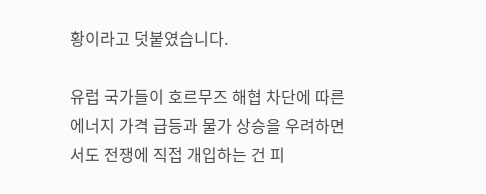황이라고 덧붙였습니다.

유럽 국가들이 호르무즈 해협 차단에 따른 에너지 가격 급등과 물가 상승을 우려하면서도 전쟁에 직접 개입하는 건 피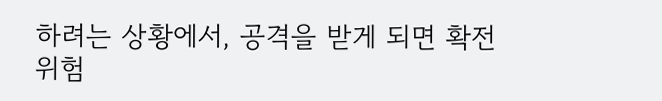하려는 상황에서, 공격을 받게 되면 확전 위험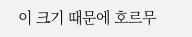이 크기 때문에 호르무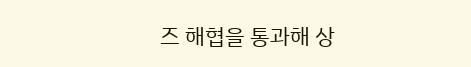즈 해협을 통과해 상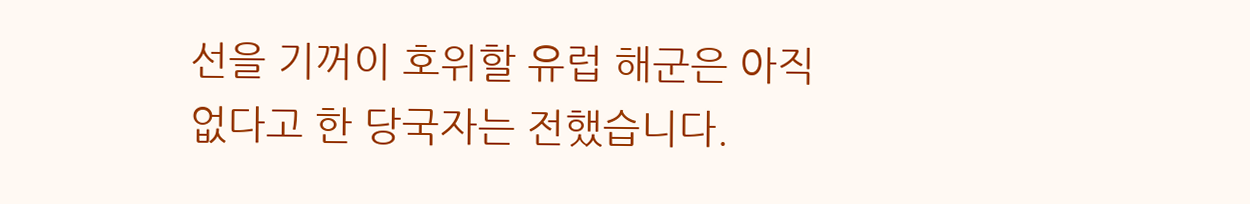선을 기꺼이 호위할 유럽 해군은 아직 없다고 한 당국자는 전했습니다.